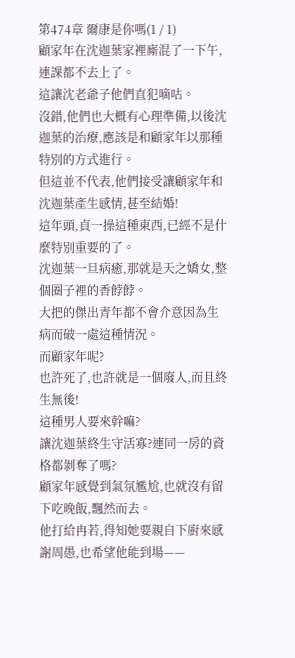第474章 爾康是你嗎(1 / 1)
顧家年在沈迦葉家裡廝混了一下午,連課都不去上了。
這讓沈老爺子他們直犯嘀咕。
沒錯,他們也大概有心理準備,以後沈迦葉的治療,應該是和顧家年以那種特別的方式進行。
但這並不代表,他們接受讓顧家年和沈迦葉產生感情,甚至結婚!
這年頭,貞一操這種東西,已經不是什麼特別重要的了。
沈迦葉一旦病癒,那就是天之嬌女,整個圈子裡的香餑餑。
大把的傑出青年都不會介意因為生病而破一處這種情況。
而顧家年呢?
也許死了,也許就是一個廢人,而且終生無後!
這種男人要來幹嘛?
讓沈迦葉終生守活寡?連同一房的資格都剝奪了嗎?
顧家年感覺到氣氛尷尬,也就沒有留下吃晚飯,飄然而去。
他打給冉若,得知她要親自下廚來感謝周愚,也希望他能到場——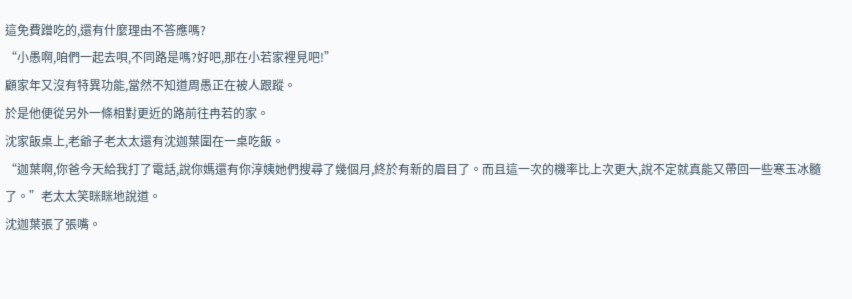這免費蹭吃的,還有什麼理由不答應嗎?
“小愚啊,咱們一起去唄,不同路是嗎?好吧,那在小若家裡見吧!”
顧家年又沒有特異功能,當然不知道周愚正在被人跟蹤。
於是他便從另外一條相對更近的路前往冉若的家。
沈家飯桌上,老爺子老太太還有沈迦葉圍在一桌吃飯。
“迦葉啊,你爸今天給我打了電話,說你媽還有你淳姨她們搜尋了幾個月,終於有新的眉目了。而且這一次的機率比上次更大,說不定就真能又帶回一些寒玉冰髓了。”老太太笑眯眯地說道。
沈迦葉張了張嘴。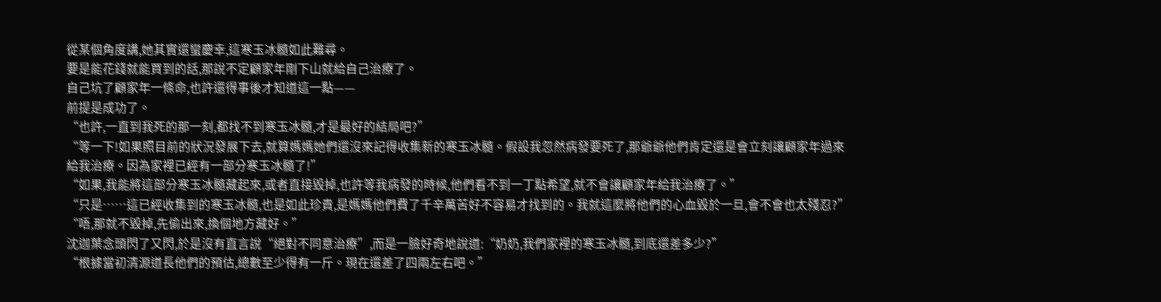從某個角度講,她其實還蠻慶幸,這寒玉冰髓如此難尋。
要是能花錢就能買到的話,那說不定顧家年剛下山就給自己治療了。
自己坑了顧家年一條命,也許還得事後才知道這一點——
前提是成功了。
“也許,一直到我死的那一刻,都找不到寒玉冰髓,才是最好的結局吧?”
“等一下!如果照目前的狀況發展下去,就算媽媽她們還沒來記得收集新的寒玉冰髓。假設我忽然病發要死了,那爺爺他們肯定還是會立刻讓顧家年過來給我治療。因為家裡已經有一部分寒玉冰髓了!”
“如果,我能將這部分寒玉冰髓藏起來,或者直接毀掉,也許等我病發的時候,他們看不到一丁點希望,就不會讓顧家年給我治療了。”
“只是……這已經收集到的寒玉冰髓,也是如此珍貴,是媽媽他們費了千辛萬苦好不容易才找到的。我就這麼將他們的心血毀於一旦,會不會也太殘忍?”
“唔,那就不毀掉,先偷出來,換個地方藏好。”
沈迦葉念頭閃了又閃,於是沒有直言說“絕對不同意治療”,而是一臉好奇地說道:“奶奶,我們家裡的寒玉冰髓,到底還差多少?”
“根據當初清源道長他們的預估,總數至少得有一斤。現在還差了四兩左右吧。”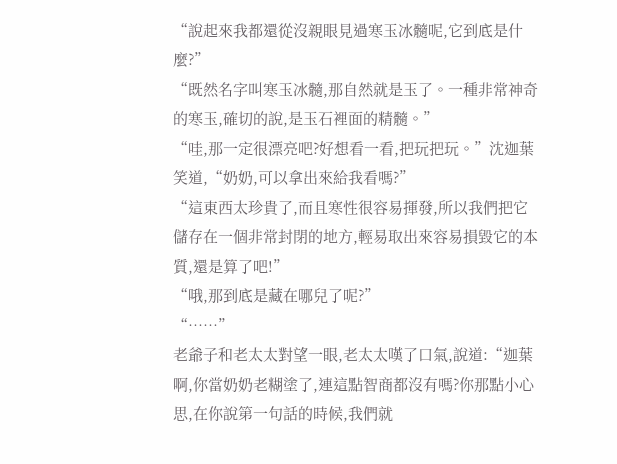“說起來我都還從沒親眼見過寒玉冰髓呢,它到底是什麼?”
“既然名字叫寒玉冰髓,那自然就是玉了。一種非常神奇的寒玉,確切的說,是玉石裡面的精髓。”
“哇,那一定很漂亮吧?好想看一看,把玩把玩。”沈迦葉笑道,“奶奶,可以拿出來給我看嗎?”
“這東西太珍貴了,而且寒性很容易揮發,所以我們把它儲存在一個非常封閉的地方,輕易取出來容易損毀它的本質,還是算了吧!”
“哦,那到底是藏在哪兒了呢?”
“……”
老爺子和老太太對望一眼,老太太嘆了口氣,說道:“迦葉啊,你當奶奶老糊塗了,連這點智商都沒有嗎?你那點小心思,在你說第一句話的時候,我們就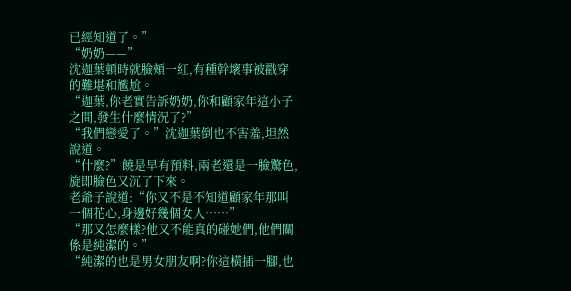已經知道了。”
“奶奶——”
沈迦葉頓時就臉頰一紅,有種幹壞事被戳穿的難堪和尷尬。
“迦葉,你老實告訴奶奶,你和顧家年這小子之間,發生什麼情況了?”
“我們戀愛了。”沈迦葉倒也不害羞,坦然說道。
“什麼?”饒是早有預料,兩老還是一臉驚色,旋即臉色又沉了下來。
老爺子說道:“你又不是不知道顧家年那叫一個花心,身邊好幾個女人……”
“那又怎麼樣?他又不能真的碰她們,他們關係是純潔的。”
“純潔的也是男女朋友啊?你這橫插一腳,也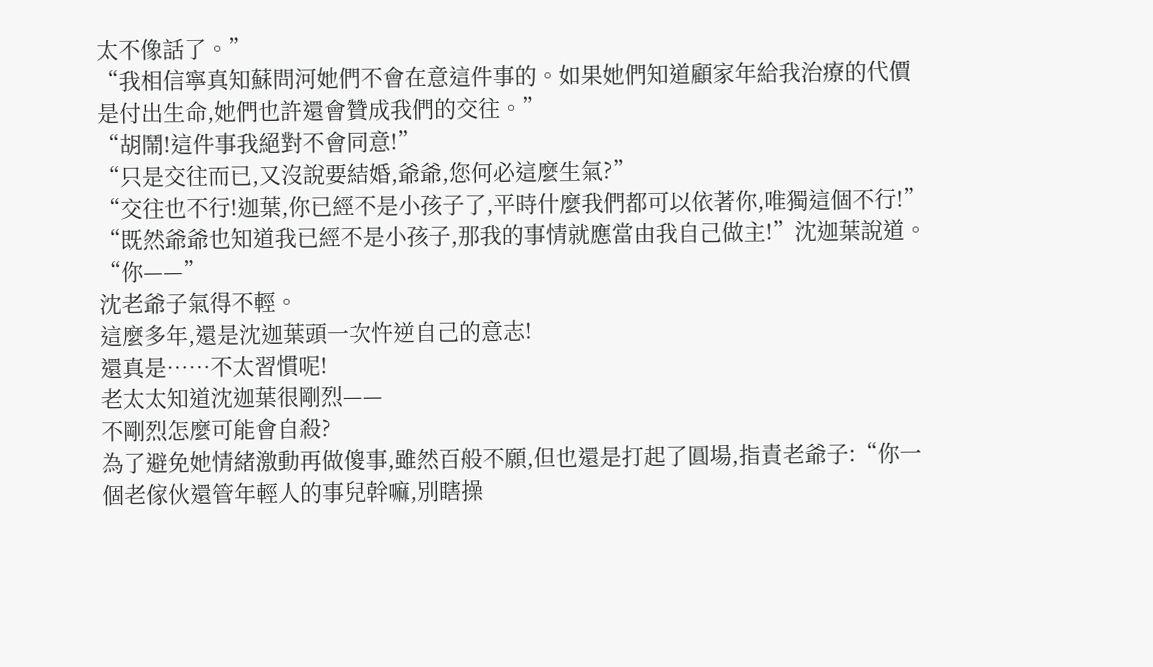太不像話了。”
“我相信寧真知蘇問河她們不會在意這件事的。如果她們知道顧家年給我治療的代價是付出生命,她們也許還會贊成我們的交往。”
“胡鬧!這件事我絕對不會同意!”
“只是交往而已,又沒說要結婚,爺爺,您何必這麼生氣?”
“交往也不行!迦葉,你已經不是小孩子了,平時什麼我們都可以依著你,唯獨這個不行!”
“既然爺爺也知道我已經不是小孩子,那我的事情就應當由我自己做主!”沈迦葉說道。
“你——”
沈老爺子氣得不輕。
這麼多年,還是沈迦葉頭一次忤逆自己的意志!
還真是……不太習慣呢!
老太太知道沈迦葉很剛烈——
不剛烈怎麼可能會自殺?
為了避免她情緒激動再做傻事,雖然百般不願,但也還是打起了圓場,指責老爺子:“你一個老傢伙還管年輕人的事兒幹嘛,別瞎操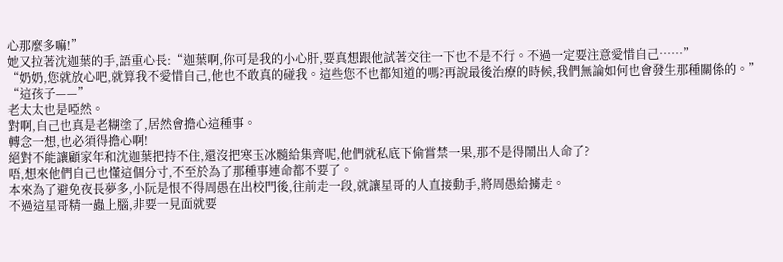心那麼多嘛!”
她又拉著沈迦葉的手,語重心長:“迦葉啊,你可是我的小心肝,要真想跟他試著交往一下也不是不行。不過一定要注意愛惜自己……”
“奶奶,您就放心吧,就算我不愛惜自己,他也不敢真的碰我。這些您不也都知道的嗎?再說最後治療的時候,我們無論如何也會發生那種關係的。”
“這孩子——”
老太太也是啞然。
對啊,自己也真是老糊塗了,居然會擔心這種事。
轉念一想,也必須得擔心啊!
絕對不能讓顧家年和沈迦葉把持不住,還沒把寒玉冰髓給集齊呢,他們就私底下偷嘗禁一果,那不是得鬧出人命了?
唔,想來他們自己也懂這個分寸,不至於為了那種事連命都不要了。
本來為了避免夜長夢多,小阮是恨不得周愚在出校門後,往前走一段,就讓星哥的人直接動手,將周愚給擄走。
不過這星哥精一蟲上腦,非要一見面就要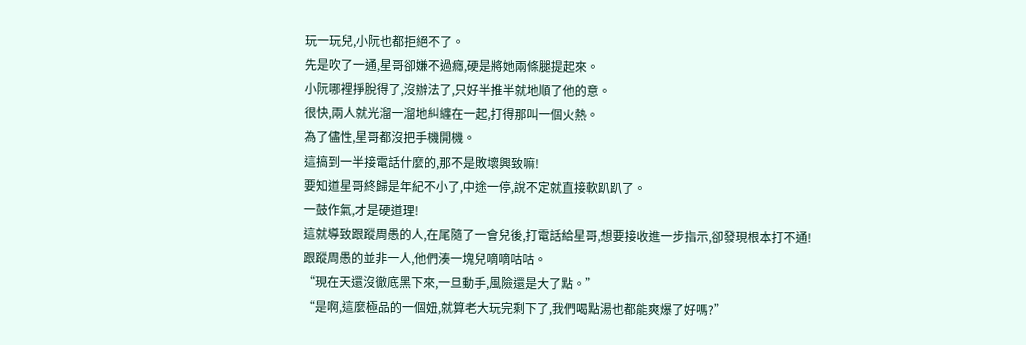玩一玩兒,小阮也都拒絕不了。
先是吹了一通,星哥卻嫌不過癮,硬是將她兩條腿提起來。
小阮哪裡掙脫得了,沒辦法了,只好半推半就地順了他的意。
很快,兩人就光溜一溜地糾纏在一起,打得那叫一個火熱。
為了儘性,星哥都沒把手機開機。
這搞到一半接電話什麼的,那不是敗壞興致嘛!
要知道星哥終歸是年紀不小了,中途一停,說不定就直接軟趴趴了。
一鼓作氣,才是硬道理!
這就導致跟蹤周愚的人,在尾隨了一會兒後,打電話給星哥,想要接收進一步指示,卻發現根本打不通!
跟蹤周愚的並非一人,他們湊一塊兒嘀嘀咕咕。
“現在天還沒徹底黑下來,一旦動手,風險還是大了點。”
“是啊,這麼極品的一個妞,就算老大玩完剩下了,我們喝點湯也都能爽爆了好嗎?”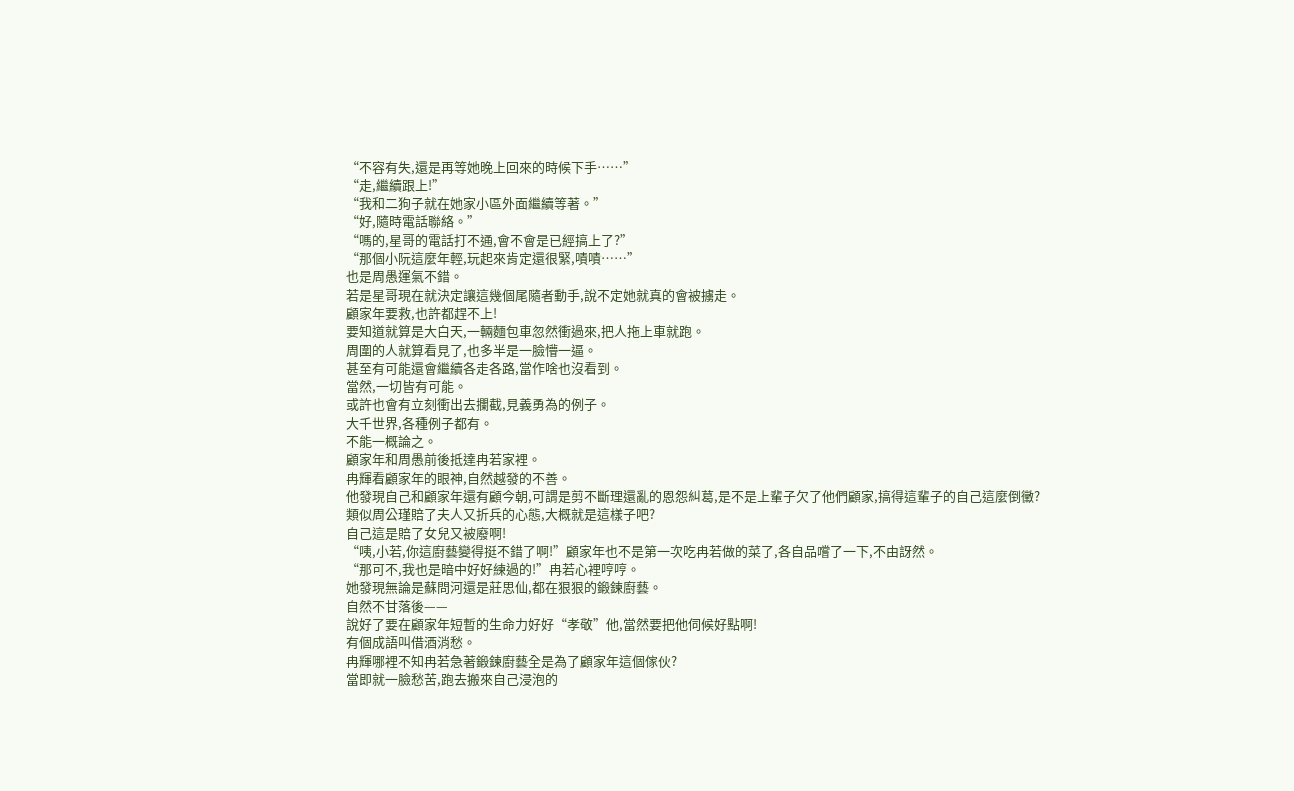“不容有失,還是再等她晚上回來的時候下手……”
“走,繼續跟上!”
“我和二狗子就在她家小區外面繼續等著。”
“好,隨時電話聯絡。”
“嗎的,星哥的電話打不通,會不會是已經搞上了?”
“那個小阮這麼年輕,玩起來肯定還很緊,嘖嘖……”
也是周愚運氣不錯。
若是星哥現在就決定讓這幾個尾隨者動手,說不定她就真的會被擄走。
顧家年要救,也許都趕不上!
要知道就算是大白天,一輛麵包車忽然衝過來,把人拖上車就跑。
周圍的人就算看見了,也多半是一臉懵一逼。
甚至有可能還會繼續各走各路,當作啥也沒看到。
當然,一切皆有可能。
或許也會有立刻衝出去攔截,見義勇為的例子。
大千世界,各種例子都有。
不能一概論之。
顧家年和周愚前後抵達冉若家裡。
冉輝看顧家年的眼神,自然越發的不善。
他發現自己和顧家年還有顧今朝,可謂是剪不斷理還亂的恩怨糾葛,是不是上輩子欠了他們顧家,搞得這輩子的自己這麼倒黴?
類似周公瑾賠了夫人又折兵的心態,大概就是這樣子吧?
自己這是賠了女兒又被廢啊!
“咦,小若,你這廚藝變得挺不錯了啊!”顧家年也不是第一次吃冉若做的菜了,各自品嚐了一下,不由訝然。
“那可不,我也是暗中好好練過的!”冉若心裡哼哼。
她發現無論是蘇問河還是莊思仙,都在狠狠的鍛鍊廚藝。
自然不甘落後——
說好了要在顧家年短暫的生命力好好“孝敬”他,當然要把他伺候好點啊!
有個成語叫借酒消愁。
冉輝哪裡不知冉若急著鍛鍊廚藝全是為了顧家年這個傢伙?
當即就一臉愁苦,跑去搬來自己浸泡的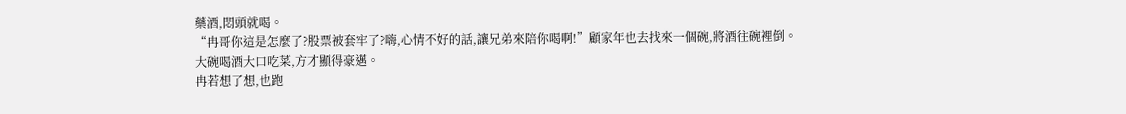藥酒,悶頭就喝。
“冉哥你這是怎麼了?股票被套牢了?嗨,心情不好的話,讓兄弟來陪你喝啊!”顧家年也去找來一個碗,將酒往碗裡倒。
大碗喝酒大口吃菜,方才顯得豪邁。
冉若想了想,也跑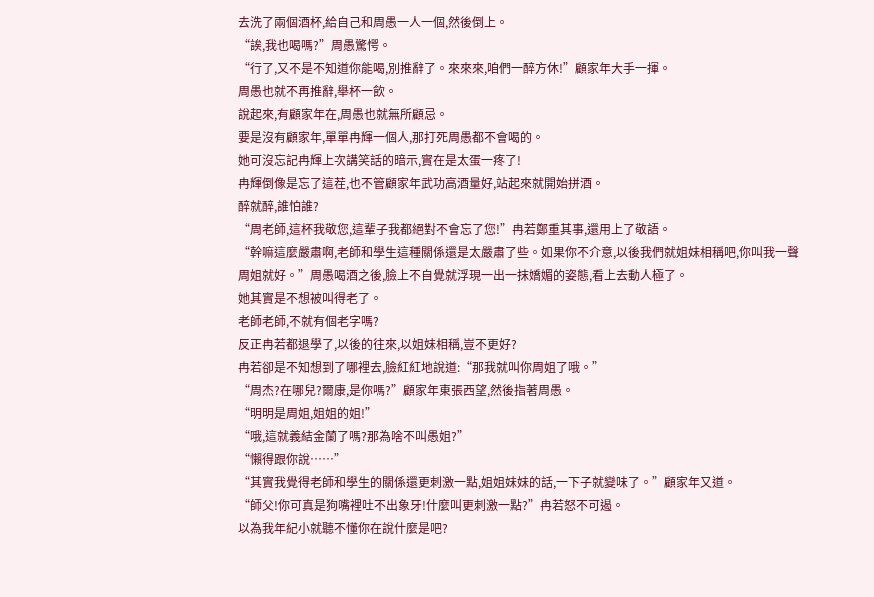去洗了兩個酒杯,給自己和周愚一人一個,然後倒上。
“誒,我也喝嗎?”周愚驚愕。
“行了,又不是不知道你能喝,別推辭了。來來來,咱們一醉方休!”顧家年大手一揮。
周愚也就不再推辭,舉杯一飲。
說起來,有顧家年在,周愚也就無所顧忌。
要是沒有顧家年,單單冉輝一個人,那打死周愚都不會喝的。
她可沒忘記冉輝上次講笑話的暗示,實在是太蛋一疼了!
冉輝倒像是忘了這茬,也不管顧家年武功高酒量好,站起來就開始拼酒。
醉就醉,誰怕誰?
“周老師,這杯我敬您,這輩子我都絕對不會忘了您!”冉若鄭重其事,還用上了敬語。
“幹嘛這麼嚴肅啊,老師和學生這種關係還是太嚴肅了些。如果你不介意,以後我們就姐妹相稱吧,你叫我一聲周姐就好。”周愚喝酒之後,臉上不自覺就浮現一出一抹嬌媚的姿態,看上去動人極了。
她其實是不想被叫得老了。
老師老師,不就有個老字嗎?
反正冉若都退學了,以後的往來,以姐妹相稱,豈不更好?
冉若卻是不知想到了哪裡去,臉紅紅地說道:“那我就叫你周姐了哦。”
“周杰?在哪兒?爾康,是你嗎?”顧家年東張西望,然後指著周愚。
“明明是周姐,姐姐的姐!”
“哦,這就義結金蘭了嗎?那為啥不叫愚姐?”
“懶得跟你說……”
“其實我覺得老師和學生的關係還更刺激一點,姐姐妹妹的話,一下子就變味了。”顧家年又道。
“師父!你可真是狗嘴裡吐不出象牙!什麼叫更刺激一點?”冉若怒不可遏。
以為我年紀小就聽不懂你在說什麼是吧?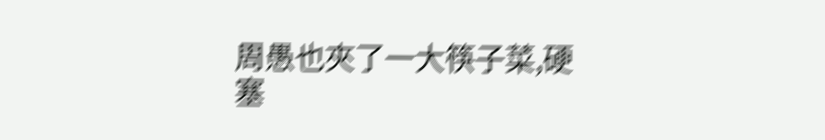周愚也夾了一大筷子菜,硬塞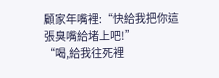顧家年嘴裡:“快給我把你這張臭嘴給堵上吧!”
“喝,給我往死裡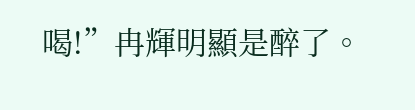喝!”冉輝明顯是醉了。